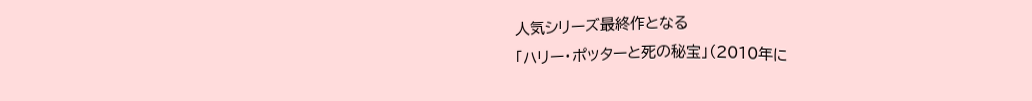人気シリーズ最終作となる
「ハリー・ポッターと死の秘宝」(2010年に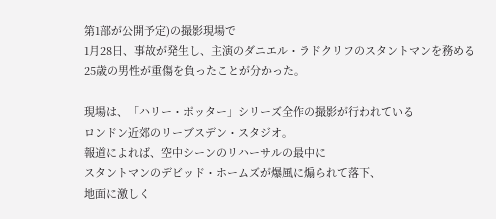第1部が公開予定)の撮影現場で
1月28日、事故が発生し、主演のダニエル・ラドクリフのスタントマンを務める
25歳の男性が重傷を負ったことが分かった。

現場は、「ハリー・ポッター」シリーズ全作の撮影が行われている
ロンドン近郊のリーブスデン・スタジオ。
報道によれば、空中シーンのリハーサルの最中に
スタントマンのデビッド・ホームズが爆風に煽られて落下、
地面に激しく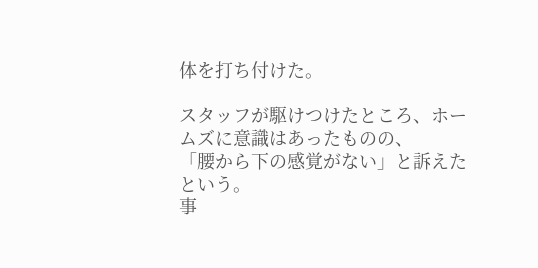体を打ち付けた。

スタッフが駆けつけたところ、ホームズに意識はあったものの、
「腰から下の感覚がない」と訴えたという。
事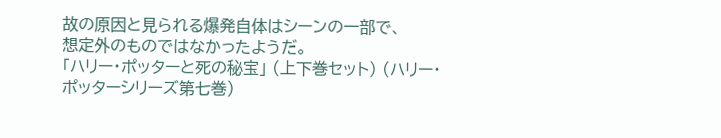故の原因と見られる爆発自体はシーンの一部で、
想定外のものではなかったようだ。
「ハリー・ポッターと死の秘宝」 (上下巻セット) (ハリー・ポッターシリーズ第七巻)